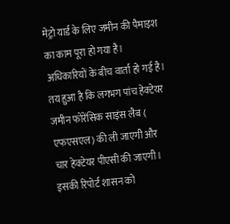मेट्रो यार्ड के लिए जमीन की पैमाइश का काम पूरा हो गया है। अधिकारियों के बीच वार्ता हो गई है। तय हुआ है कि लगभग पांच हेक्टेयर जमीन फोरेंसिक साइंस लैब ( एफएसएल) की ली जाएगी और चार हेक्टेयर पीएसी की जाएगी। इसकी रिपोर्ट शासन को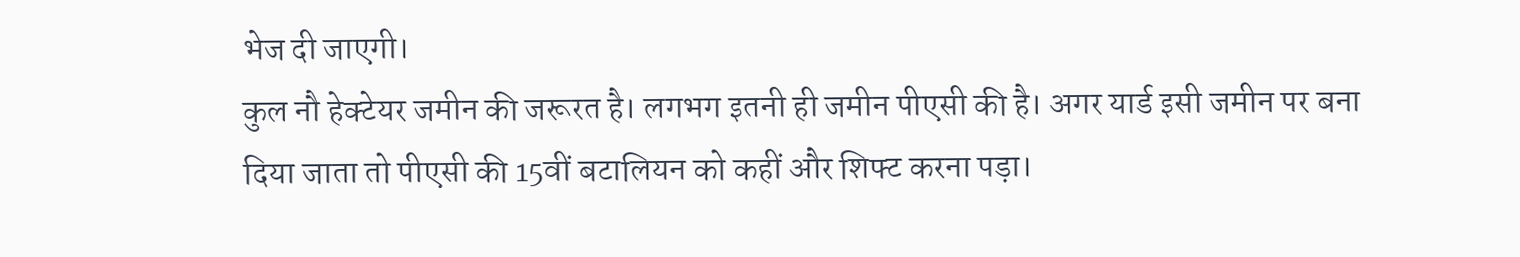भेज दी जाएगी।
कुल नौ हेक्टेयर जमीन की जरूरत है। लगभग इतनी ही जमीन पीएसी की है। अगर यार्ड इसी जमीन पर बना दिया जाता तो पीएसी की 15वीं बटालियन को कहीं और शिफ्ट करना पड़ा।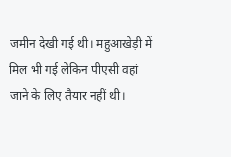जमीन देखी गई थी। महुआखेड़ी में मिल भी गई लेकिन पीएसी वहां जाने के लिए तैयार नहीं थी।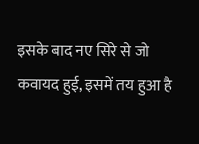इसके बाद नए सिरे से जो कवायद हुई, इसमें तय हुआ है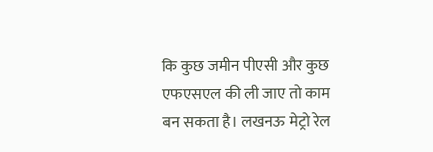कि कुछ जमीन पीएसी और कुछ एफएसएल की ली जाए तो काम बन सकता है। लखनऊ मेट्रो रेल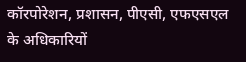कॉरपोरेशन, प्रशासन, पीएसी, एफएसएल के अधिकारियों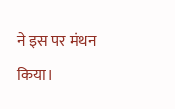ने इस पर मंथन किया।